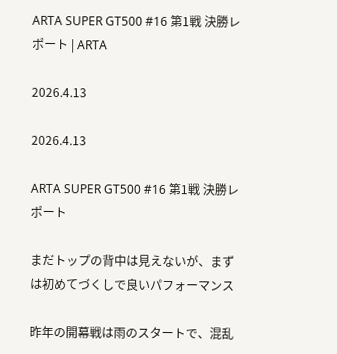ARTA SUPER GT500 #16 第1戦 決勝レポート | ARTA

2026.4.13

2026.4.13

ARTA SUPER GT500 #16 第1戦 決勝レポート

まだトップの背中は見えないが、まずは初めてづくしで良いパフォーマンス

昨年の開幕戦は雨のスタートで、混乱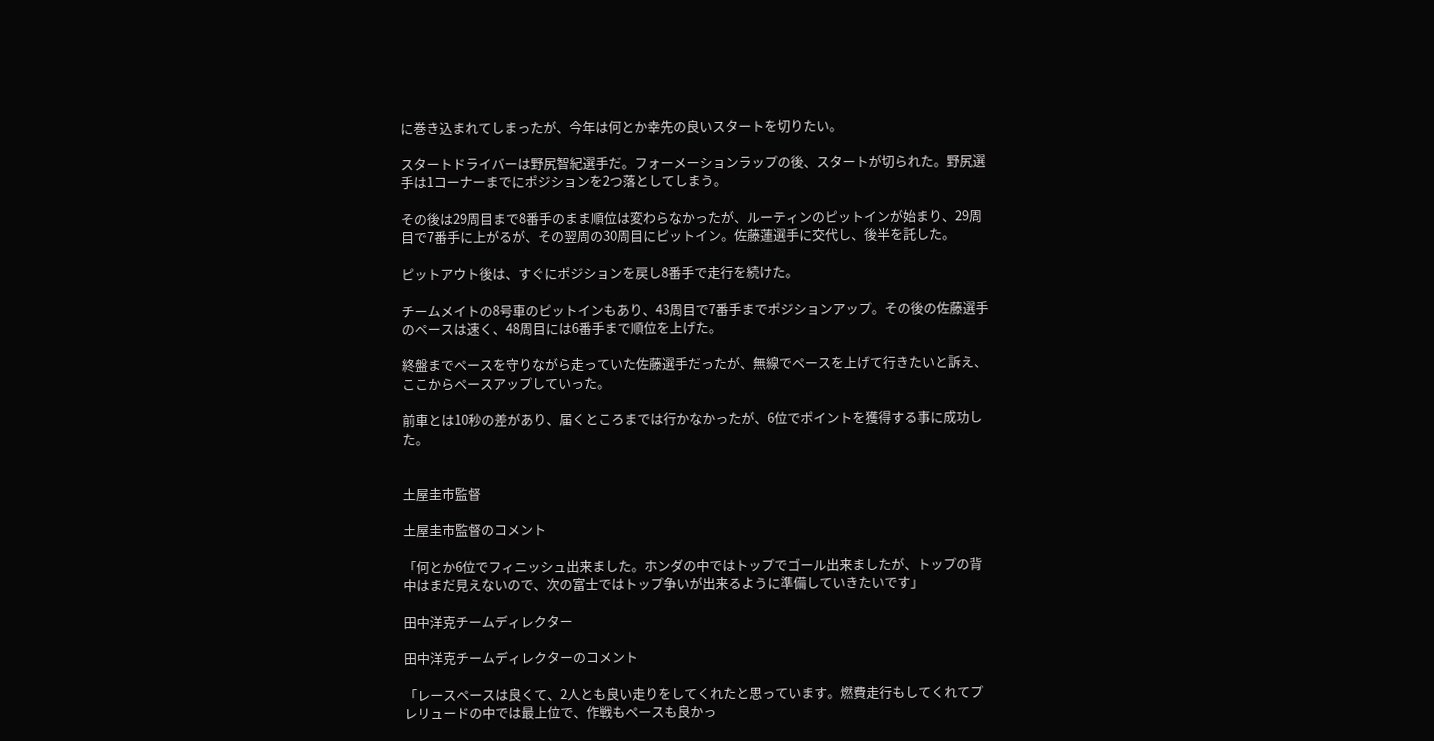に巻き込まれてしまったが、今年は何とか幸先の良いスタートを切りたい。

スタートドライバーは野尻智紀選手だ。フォーメーションラップの後、スタートが切られた。野尻選手は1コーナーまでにポジションを2つ落としてしまう。

その後は29周目まで8番手のまま順位は変わらなかったが、ルーティンのピットインが始まり、29周目で7番手に上がるが、その翌周の30周目にピットイン。佐藤蓮選手に交代し、後半を託した。

ピットアウト後は、すぐにポジションを戻し8番手で走行を続けた。

チームメイトの8号車のピットインもあり、43周目で7番手までポジションアップ。その後の佐藤選手のペースは速く、48周目には6番手まで順位を上げた。

終盤までペースを守りながら走っていた佐藤選手だったが、無線でペースを上げて行きたいと訴え、ここからペースアップしていった。

前車とは10秒の差があり、届くところまでは行かなかったが、6位でポイントを獲得する事に成功した。


土屋圭市監督

土屋圭市監督のコメント

「何とか6位でフィニッシュ出来ました。ホンダの中ではトップでゴール出来ましたが、トップの背中はまだ見えないので、次の富士ではトップ争いが出来るように準備していきたいです」

田中洋克チームディレクター

田中洋克チームディレクターのコメント

「レースペースは良くて、2人とも良い走りをしてくれたと思っています。燃費走行もしてくれてプレリュードの中では最上位で、作戦もペースも良かっ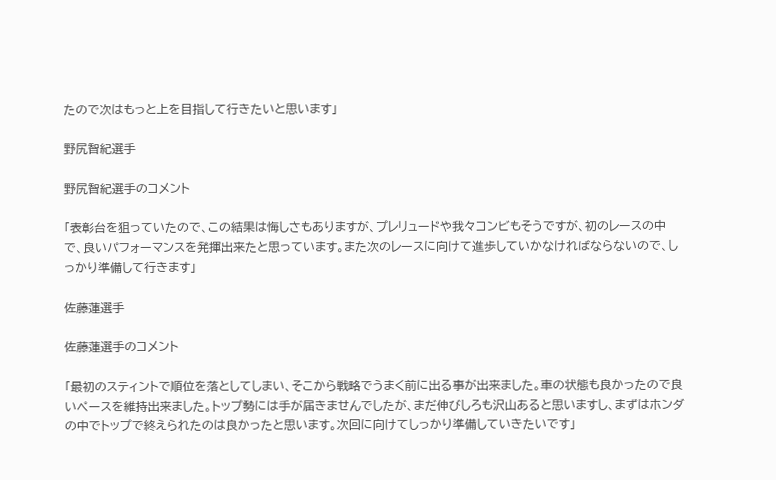たので次はもっと上を目指して行きたいと思います」

野尻智紀選手

野尻智紀選手のコメント

「表彰台を狙っていたので、この結果は悔しさもありますが、プレリュードや我々コンビもそうですが、初のレースの中で、良いパフォーマンスを発揮出来たと思っています。また次のレースに向けて進歩していかなければならないので、しっかり準備して行きます」

佐藤蓮選手

佐藤蓮選手のコメント

「最初のスティントで順位を落としてしまい、そこから戦略でうまく前に出る事が出来ました。車の状態も良かったので良いペースを維持出来ました。トップ勢には手が届きませんでしたが、まだ伸びしろも沢山あると思いますし、まずはホンダの中でトップで終えられたのは良かったと思います。次回に向けてしっかり準備していきたいです」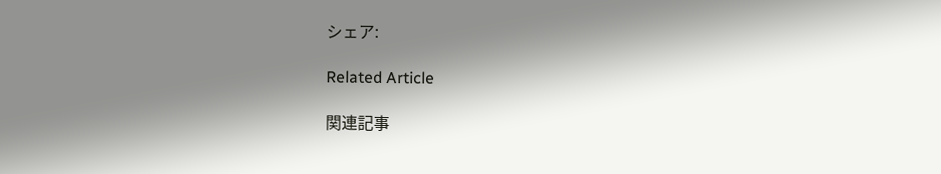シェア:

Related Article

関連記事